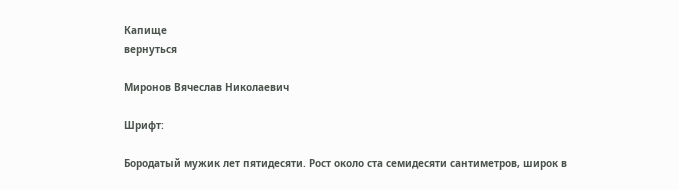Капище
вернуться

Миронов Вячеслав Николаевич

Шрифт:

Бородатый мужик лет пятидесяти. Рост около ста семидесяти сантиметров, широк в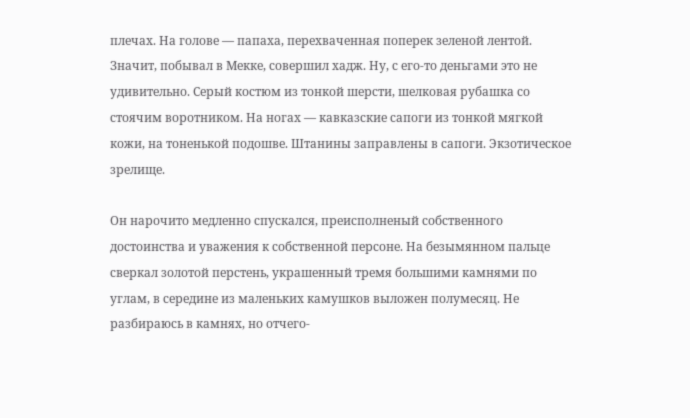плечах. На голове — папаха, перехваченная поперек зеленой лентой. Значит, побывал в Мекке, совершил хадж. Ну, с его-то деньгами это не удивительно. Серый костюм из тонкой шерсти, шелковая рубашка со стоячим воротником. На ногах — кавказские сапоги из тонкой мягкой кожи, на тоненькой подошве. Штанины заправлены в сапоги. Экзотическое зрелище.

Он нарочито медленно спускался, преисполненый собственного достоинства и уважения к собственной персоне. На безымянном пальце сверкал золотой перстень, украшенный тремя большими камнями по углам, в середине из маленьких камушков выложен полумесяц. Не разбираюсь в камнях, но отчего-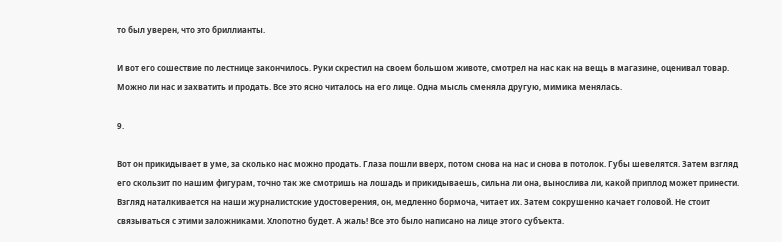то был уверен, что это бриллианты.

И вот его сошествие по лестнице закончилось. Руки скрестил на своем большом животе, смотрел на нас как на вещь в магазине, оценивал товар. Можно ли нас и захватить и продать. Все это ясно читалось на его лице. Одна мысль сменяла другую, мимика менялась.

9.

Вот он прикидывает в уме, за сколько нас можно продать. Глаза пошли вверх, потом снова на нас и снова в потолок. Губы шевелятся. Затем взгляд его скользит по нашим фигурам, точно так же смотришь на лошадь и прикидываешь, сильна ли она, вынослива ли, какой приплод может принести. Взгляд наталкивается на наши журналистские удостоверения, он, медленно бормоча, читает их. Затем сокрушенно качает головой. Не стоит связываться с этими заложниками. Хлопотно будет. А жаль! Все это было написано на лице этого субъекта.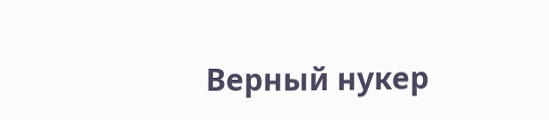Верный нукер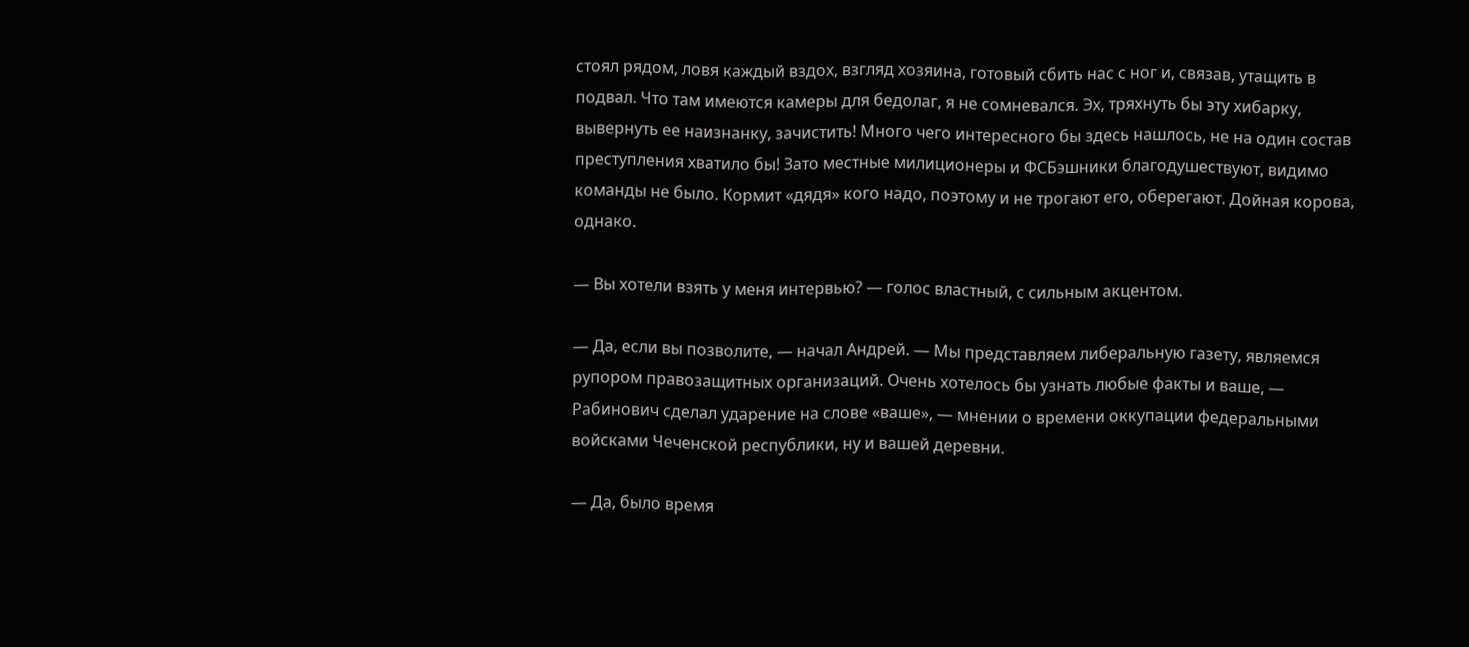стоял рядом, ловя каждый вздох, взгляд хозяина, готовый сбить нас с ног и, связав, утащить в подвал. Что там имеются камеры для бедолаг, я не сомневался. Эх, тряхнуть бы эту хибарку, вывернуть ее наизнанку, зачистить! Много чего интересного бы здесь нашлось, не на один состав преступления хватило бы! Зато местные милиционеры и ФСБэшники благодушествуют, видимо команды не было. Кормит «дядя» кого надо, поэтому и не трогают его, оберегают. Дойная корова, однако.

— Вы хотели взять у меня интервью? — голос властный, с сильным акцентом.

— Да, если вы позволите, — начал Андрей. — Мы представляем либеральную газету, являемся рупором правозащитных организаций. Очень хотелось бы узнать любые факты и ваше, — Рабинович сделал ударение на слове «ваше», — мнении о времени оккупации федеральными войсками Чеченской республики, ну и вашей деревни.

— Да, было время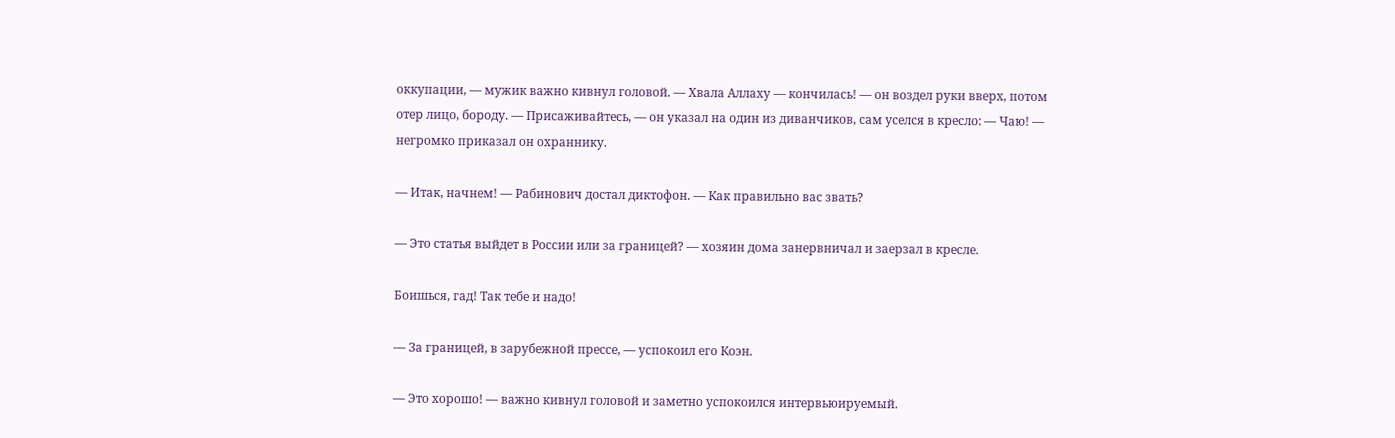оккупации, — мужик важно кивнул головой. — Хвала Аллаху — кончилась! — он воздел руки вверх, потом отер лицо, бороду. — Присаживайтесь, — он указал на один из диванчиков, сам уселся в кресло: — Чаю! — негромко приказал он охраннику.

— Итак, начнем! — Рабинович достал диктофон. — Как правильно вас звать?

— Это статья выйдет в России или за границей? — хозяин дома занервничал и заерзал в кресле.

Боишься, гад! Так тебе и надо!

— За границей, в зарубежной прессе, — успокоил его Коэн.

— Это хорошо! — важно кивнул головой и заметно успокоился интервьюируемый.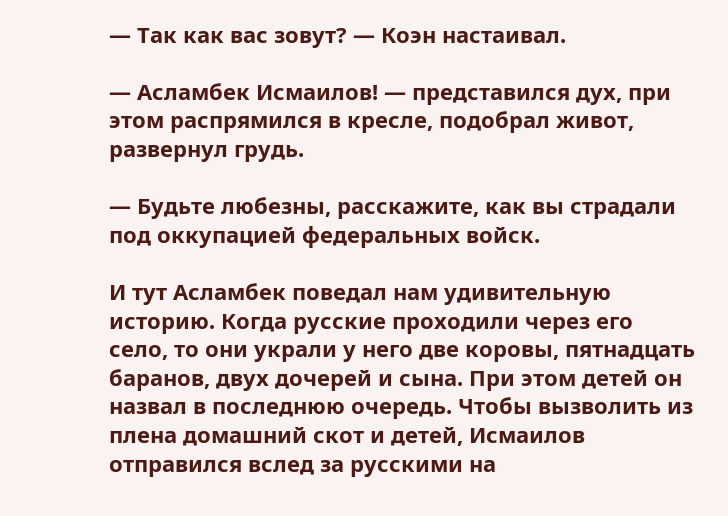— Так как вас зовут? — Коэн настаивал.

— Асламбек Исмаилов! — представился дух, при этом распрямился в кресле, подобрал живот, развернул грудь.

— Будьте любезны, расскажите, как вы страдали под оккупацией федеральных войск.

И тут Асламбек поведал нам удивительную историю. Когда русские проходили через его село, то они украли у него две коровы, пятнадцать баранов, двух дочерей и сына. При этом детей он назвал в последнюю очередь. Чтобы вызволить из плена домашний скот и детей, Исмаилов отправился вслед за русскими на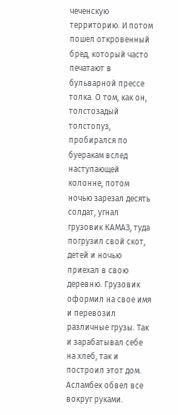чеченскую территорию. И потом пошел откровенный бред, который часто печатают в бульварной прессе толка. О том, как он, толстозадый толстопуз, пробирался по буеракам вслед наступающей колонне, потом ночью зарезал десять солдат, угнал грузовик КАМАЗ, туда погрузил свой скот, детей и ночью приехал в свою деревню. Грузовик оформил на свое имя и перевозил различные грузы. Так и зарабатывал себе на хлеб, так и построил этот дом. Асламбек обвел все вокруг руками.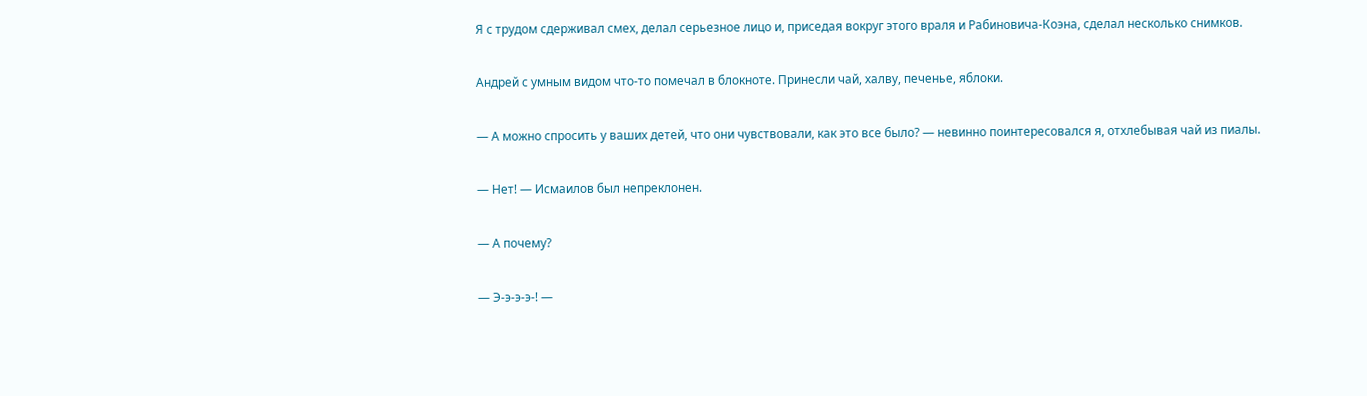Я с трудом сдерживал смех, делал серьезное лицо и, приседая вокруг этого враля и Рабиновича-Коэна, сделал несколько снимков.

Андрей с умным видом что-то помечал в блокноте. Принесли чай, халву, печенье, яблоки.

— А можно спросить у ваших детей, что они чувствовали, как это все было? — невинно поинтересовался я, отхлебывая чай из пиалы.

— Нет! — Исмаилов был непреклонен.

— А почему?

— Э-э-э-э-! —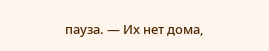пауза. — Их нет дома,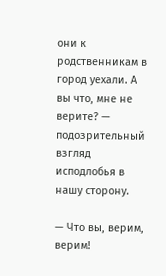они к родственникам в город уехали. А вы что, мне не верите? — подозрительный взгляд исподлобья в нашу сторону.

— Что вы, верим, верим!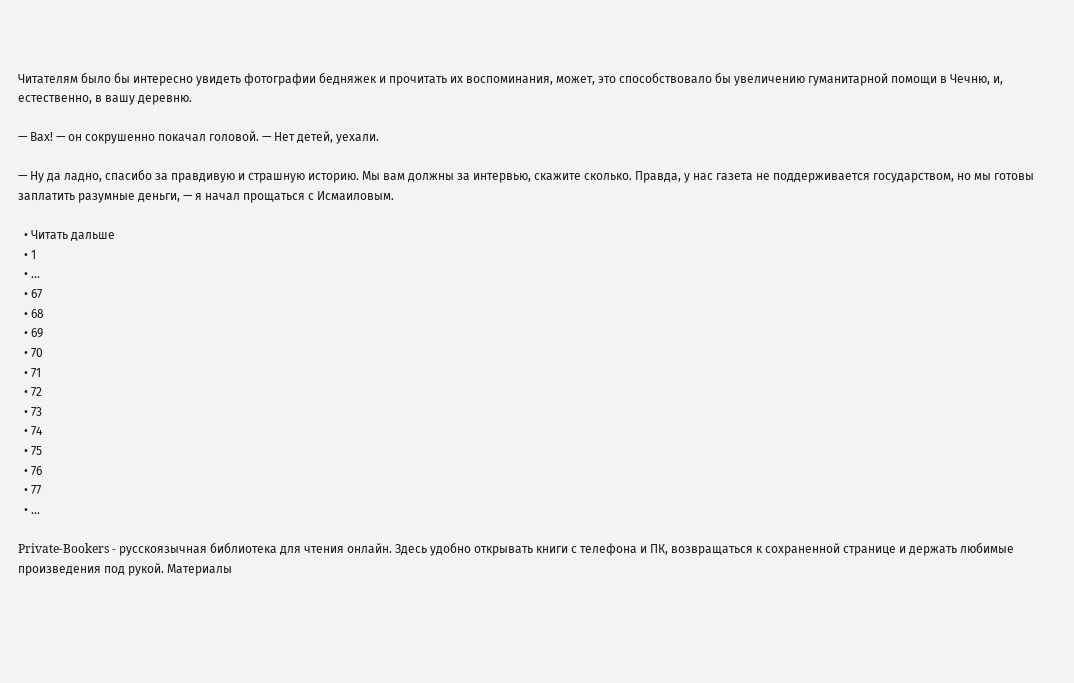Читателям было бы интересно увидеть фотографии бедняжек и прочитать их воспоминания, может, это способствовало бы увеличению гуманитарной помощи в Чечню, и, естественно, в вашу деревню.

— Вах! — он сокрушенно покачал головой. — Нет детей, уехали.

— Ну да ладно, спасибо за правдивую и страшную историю. Мы вам должны за интервью, скажите сколько. Правда, у нас газета не поддерживается государством, но мы готовы заплатить разумные деньги, — я начал прощаться с Исмаиловым.

  • Читать дальше
  • 1
  • ...
  • 67
  • 68
  • 69
  • 70
  • 71
  • 72
  • 73
  • 74
  • 75
  • 76
  • 77
  • ...

Private-Bookers - русскоязычная библиотека для чтения онлайн. Здесь удобно открывать книги с телефона и ПК, возвращаться к сохраненной странице и держать любимые произведения под рукой. Материалы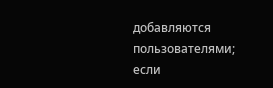добавляются пользователями; если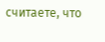считаете, что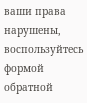ваши права нарушены, воспользуйтесь формой обратной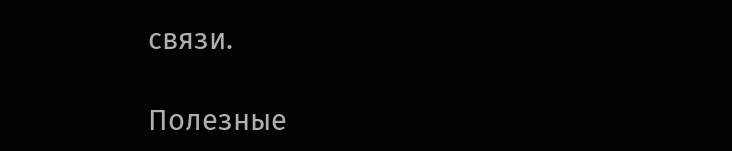связи.

Полезные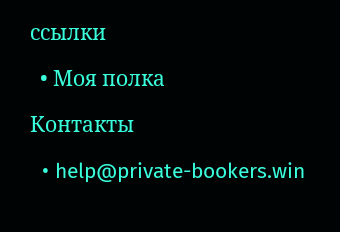ссылки

  • Моя полка

Контакты

  • help@private-bookers.win